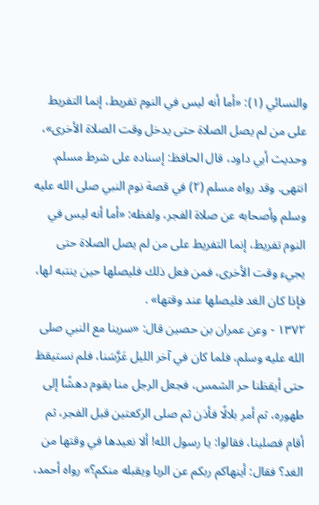والنسائي (١): «أما أنه ليس في النوم تفريط، إنما التفريط على من لم يصل الصلاة حتى يدخل وقت الصلاة الأخرى»، وحديث أبي داود، قال الحافظ: إسناده على شرط مسلم. انتهى. وقد رواه مسلم (٢) في قصة نوم النبي صلى الله عليه وسلم وأصحابه عن صلاة الفجر، ولفظه: «أما أنه ليس في النوم تفريط، إنما التفريط على من لم يصل الصلاة حتى يجيء وقت الأخرى، فمن فعل ذلك فليصلها حين ينتبه لها، فإذا كان الغد فليصلها عند وقتها» .
١٣٧٢ - وعن عمران بن حصين قال: «سرينا مع النبي صلى الله عليه وسلم، فلما كان في آخر الليل عَرَّسَنا، فلم نستيقظ حتى أيقظنا حر الشمس، فجعل الرجل منا يقوم دهشًا إلى طهوره، ثم أمر بلالًا فأذن ثم صلى الركعتين قبل الفجر، ثم أقام فصلينا، فقالوا: يا رسول الله! ألا نعيدها في وقتها من الغد؟ فقال: أينهاكم ربكم عن الربا ويقبله منكم؟» رواه أحمد،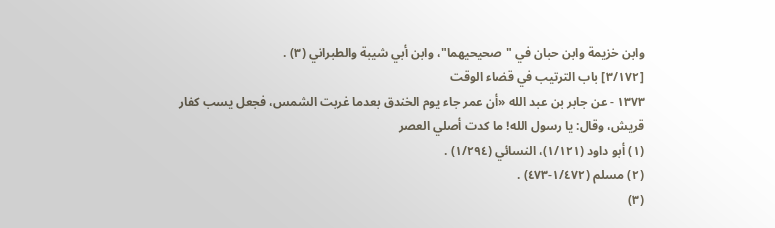وابن خزيمة وابن حبان في "صحيحيهما"، وابن أبي شيبة والطبراني (٣) .
[٣/١٧٢] باب الترتيب في قضاء الوقت
١٣٧٣ - عن جابر بن عبد الله «أن عمر جاء يوم الخندق بعدما غربت الشمس، فجعل يسب كفار قريش، وقال: يا رسول الله! ما كدت أصلي العصر
(١) أبو داود (١/١٢١)، النسائي (١/٢٩٤) .
(٢) مسلم (١/٤٧٢-٤٧٣) .
(٣)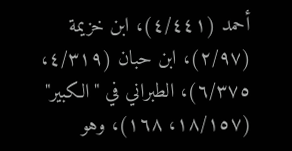أحمد (٤/٤٤١)، ابن خزيمة (٢/٩٧)، ابن حبان (٤/٣١٩، ٦/٣٧٥)، الطبراني في "الكبير" (١٨/١٥٧، ١٦٨)، وهو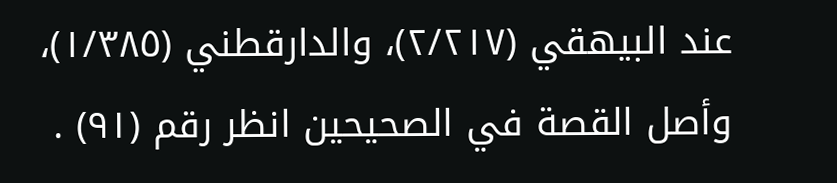عند البيهقي (٢/٢١٧)، والدارقطني (١/٣٨٥)، وأصل القصة في الصحيحين انظر رقم (٩١) .